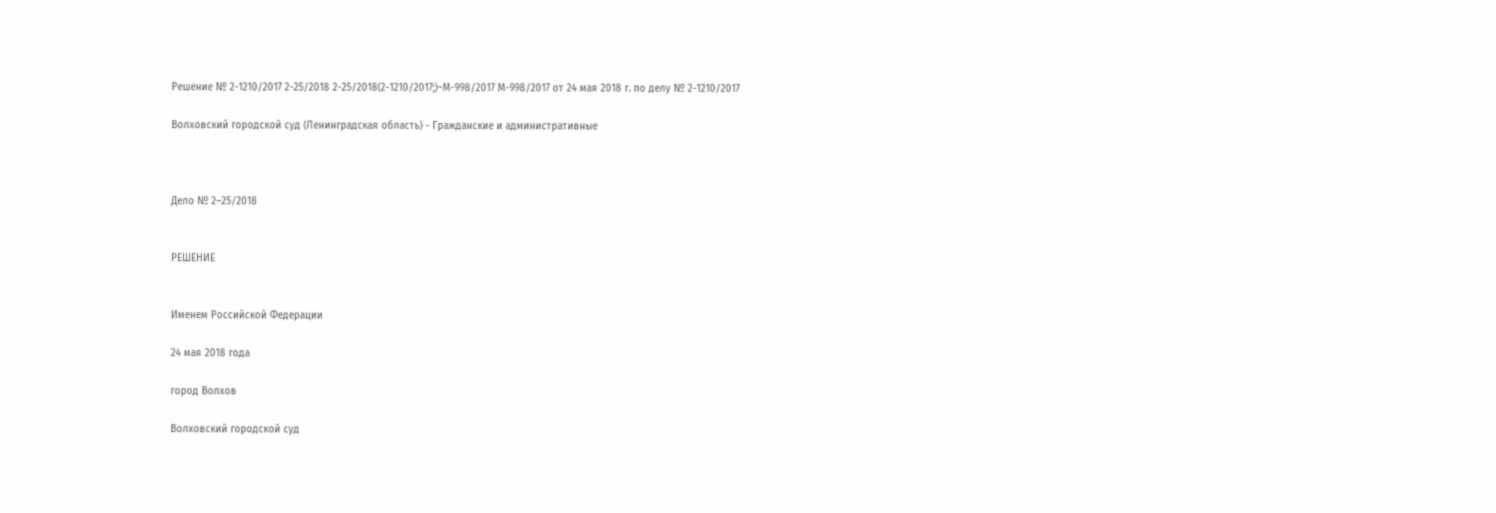Решение № 2-1210/2017 2-25/2018 2-25/2018(2-1210/2017;)~М-998/2017 М-998/2017 от 24 мая 2018 г. по делу № 2-1210/2017

Волховский городской суд (Ленинградская область) - Гражданские и административные



Дело № 2–25/2018


РЕШЕНИЕ


Именем Российской Федерации

24 мая 2018 года

город Волхов

Волховский городской суд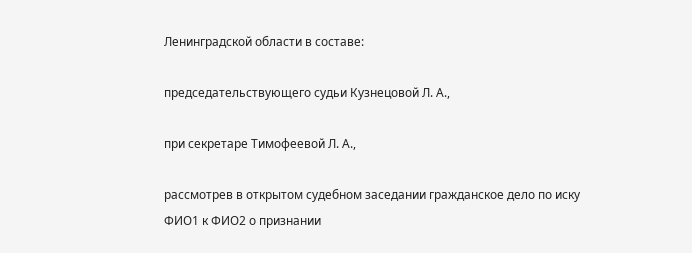Ленинградской области в составе:

председательствующего судьи Кузнецовой Л. А.,

при секретаре Тимофеевой Л. А.,

рассмотрев в открытом судебном заседании гражданское дело по иску ФИО1 к ФИО2 о признании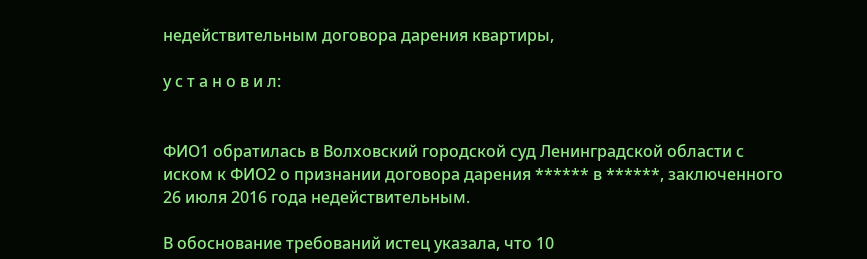недействительным договора дарения квартиры,

у с т а н о в и л:


ФИО1 обратилась в Волховский городской суд Ленинградской области с иском к ФИО2 о признании договора дарения ****** в ******, заключенного 26 июля 2016 года недействительным.

В обоснование требований истец указала, что 10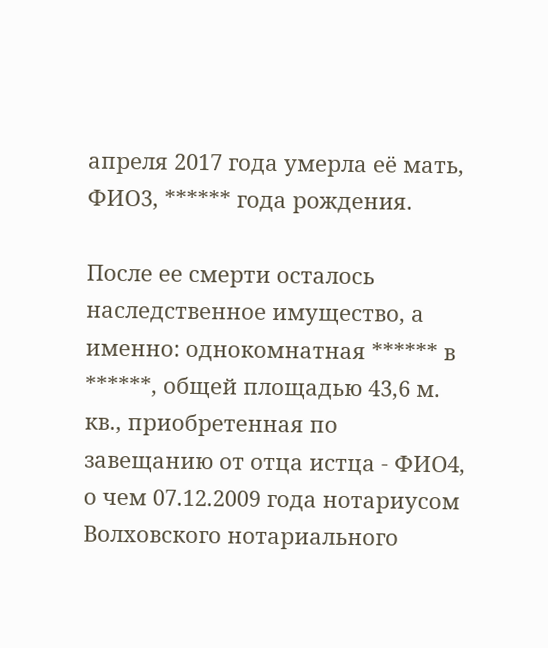апреля 2017 года умерла её мать, ФИО3, ****** года рождения.

После ее смерти осталось наследственное имущество, а именно: однокомнатная ****** в ******, общей площадью 43,6 м. кв., приобретенная по завещанию от отца истца - ФИО4, о чем 07.12.2009 года нотариусом Волховского нотариального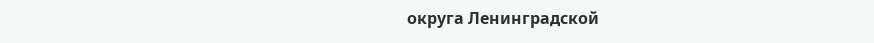округа Ленинградской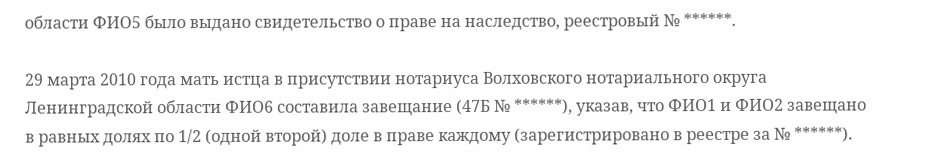области ФИО5 было выдано свидетельство о праве на наследство, реестровый № ******.

29 марта 2010 года мать истца в присутствии нотариуса Волховского нотариального округа Ленинградской области ФИО6 составила завещание (47Б № ******), указав, что ФИО1 и ФИО2 завещано в равных долях по 1/2 (одной второй) доле в праве каждому (зарегистрировано в реестре за № ******).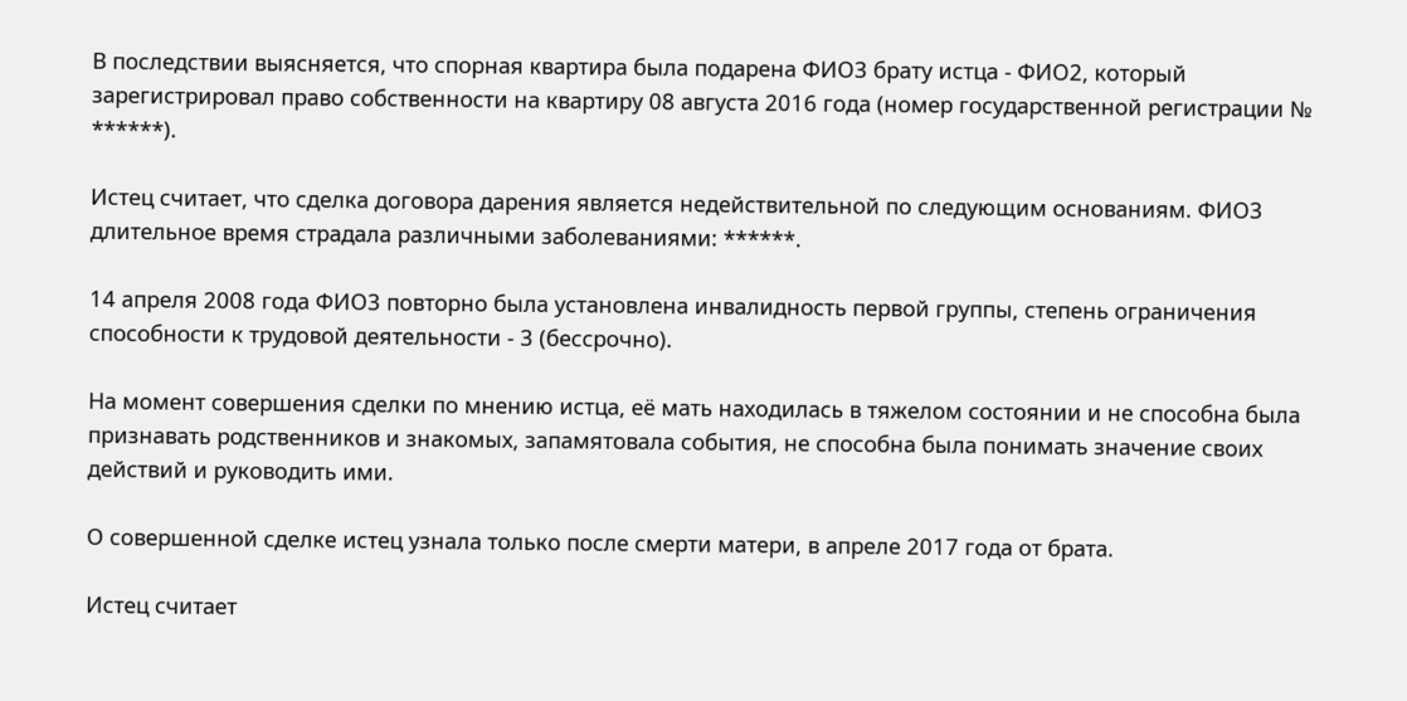В последствии выясняется, что спорная квартира была подарена ФИО3 брату истца - ФИО2, который зарегистрировал право собственности на квартиру 08 августа 2016 года (номер государственной регистрации № ******).

Истец считает, что сделка договора дарения является недействительной по следующим основаниям. ФИО3 длительное время страдала различными заболеваниями: ******.

14 апреля 2008 года ФИО3 повторно была установлена инвалидность первой группы, степень ограничения способности к трудовой деятельности - 3 (бессрочно).

На момент совершения сделки по мнению истца, её мать находилась в тяжелом состоянии и не способна была признавать родственников и знакомых, запамятовала события, не способна была понимать значение своих действий и руководить ими.

О совершенной сделке истец узнала только после смерти матери, в апреле 2017 года от брата.

Истец считает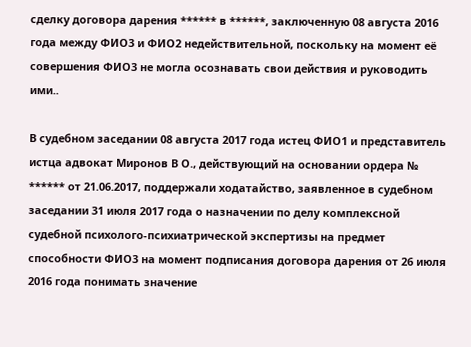сделку договора дарения ****** в ******, заключенную 08 августа 2016 года между ФИО3 и ФИО2 недействительной, поскольку на момент её совершения ФИО3 не могла осознавать свои действия и руководить ими..

В судебном заседании 08 августа 2017 года истец ФИО1 и представитель истца адвокат Миронов В О., действующий на основании ордера № ****** от 21.06.2017, поддержали ходатайство, заявленное в судебном заседании 31 июля 2017 года о назначении по делу комплексной судебной психолого-психиатрической экспертизы на предмет способности ФИО3 на момент подписания договора дарения от 26 июля 2016 года понимать значение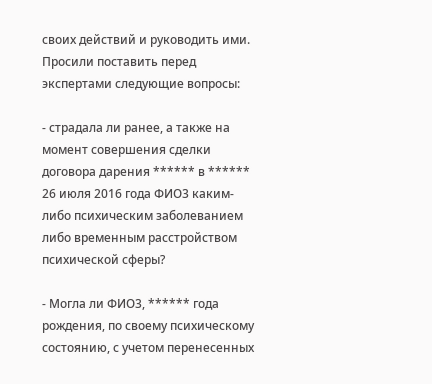своих действий и руководить ими. Просили поставить перед экспертами следующие вопросы:

- страдала ли ранее, а также на момент совершения сделки договора дарения ****** в ****** 26 июля 2016 года ФИО3 каким-либо психическим заболеванием либо временным расстройством психической сферы?

- Могла ли ФИО3, ****** года рождения, по своему психическому состоянию, с учетом перенесенных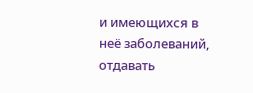и имеющихся в неё заболеваний, отдавать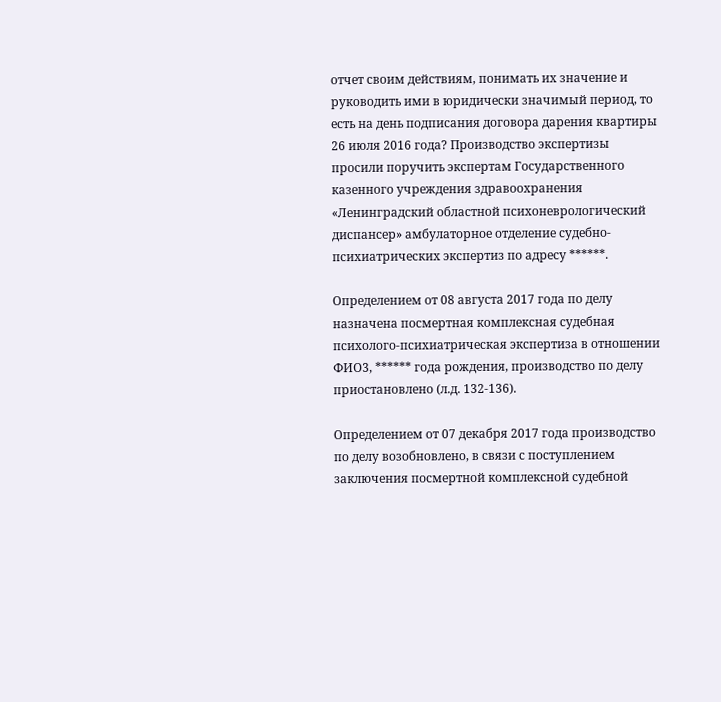отчет своим действиям, понимать их значение и руководить ими в юридически значимый период, то есть на день подписания договора дарения квартиры 26 июля 2016 года? Производство экспертизы просили поручить экспертам Государственного казенного учреждения здравоохранения «Ленинградский областной психоневрологический диспансер» амбулаторное отделение судебно- психиатрических экспертиз по адресу ******.

Определением от 08 августа 2017 года по делу назначена посмертная комплексная судебная психолого-психиатрическая экспертиза в отношении ФИО3, ****** года рождения, производство по делу приостановлено (л.д. 132-136).

Определением от 07 декабря 2017 года производство по делу возобновлено, в связи с поступлением заключения посмертной комплексной судебной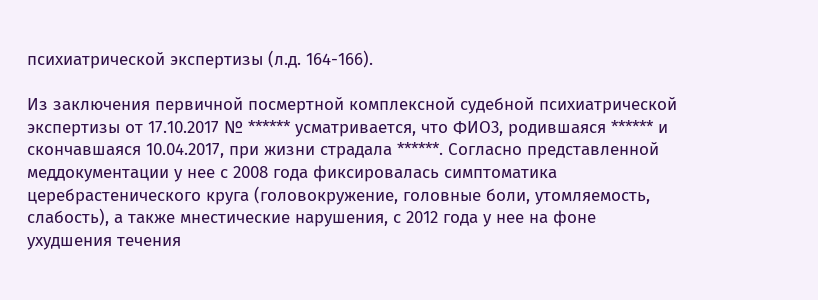психиатрической экспертизы (л.д. 164-166).

Из заключения первичной посмертной комплексной судебной психиатрической экспертизы от 17.10.2017 № ****** усматривается, что ФИО3, родившаяся ****** и скончавшаяся 10.04.2017, при жизни страдала ******. Согласно представленной меддокументации у нее с 2008 года фиксировалась симптоматика церебрастенического круга (головокружение, головные боли, утомляемость, слабость), а также мнестические нарушения, с 2012 года у нее на фоне ухудшения течения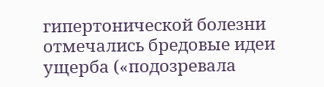гипертонической болезни отмечались бредовые идеи ущерба («подозревала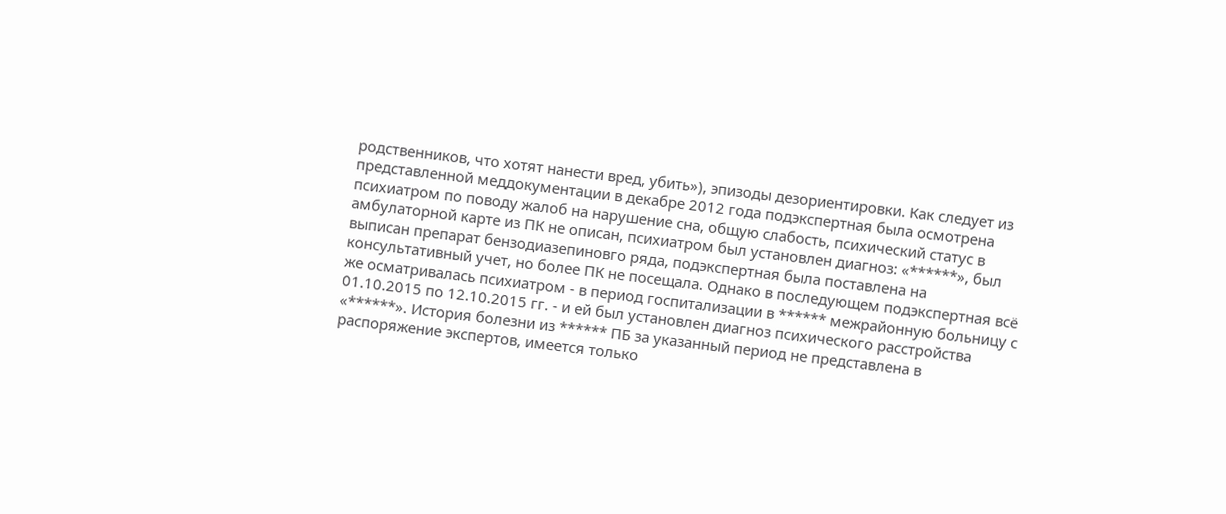родственников, что хотят нанести вред, убить»), эпизоды дезориентировки. Как следует из представленной меддокументации в декабре 2012 года подэкспертная была осмотрена психиатром по поводу жалоб на нарушение сна, общую слабость, психический статус в амбулаторной карте из ПК не описан, психиатром был установлен диагноз: «******», был выписан препарат бензодиазепиновго ряда, подэкспертная была поставлена на консультативный учет, но более ПК не посещала. Однако в последующем подэкспертная всё же осматривалась психиатром - в период госпитализации в ****** межрайонную больницу с 01.10.2015 по 12.10.2015 гг. - и ей был установлен диагноз психического расстройства «******». История болезни из ****** ПБ за указанный период не представлена в распоряжение экспертов, имеется только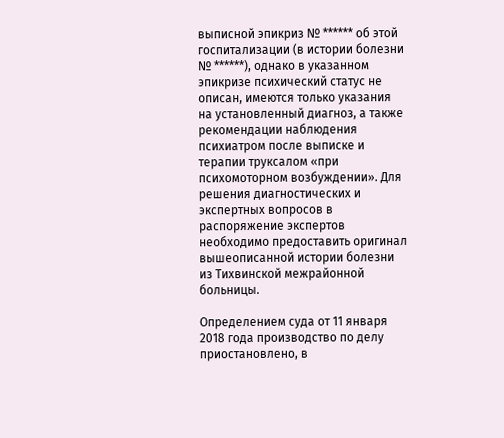выписной эпикриз № ****** об этой госпитализации (в истории болезни № ******), однако в указанном эпикризе психический статус не описан, имеются только указания на установленный диагноз, а также рекомендации наблюдения психиатром после выписке и терапии труксалом «при психомоторном возбуждении». Для решения диагностических и экспертных вопросов в распоряжение экспертов необходимо предоставить оригинал вышеописанной истории болезни из Тихвинской межрайонной больницы.

Определением суда от 11 января 2018 года производство по делу приостановлено, в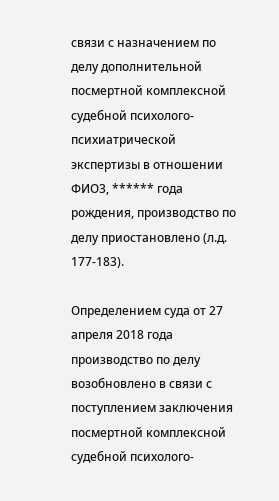связи с назначением по делу дополнительной посмертной комплексной судебной психолого-психиатрической экспертизы в отношении ФИО3, ****** года рождения, производство по делу приостановлено (л.д. 177-183).

Определением суда от 27 апреля 2018 года производство по делу возобновлено в связи с поступлением заключения посмертной комплексной судебной психолого-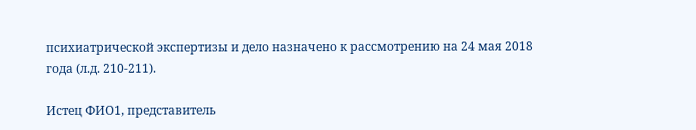психиатрической экспертизы и дело назначено к рассмотрению на 24 мая 2018 года (л.д. 210-211).

Истец ФИО1, представитель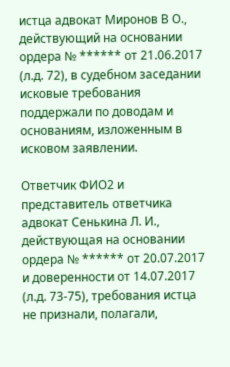истца адвокат Миронов В О., действующий на основании ордера № ****** от 21.06.2017 (л.д. 72), в судебном заседании исковые требования поддержали по доводам и основаниям, изложенным в исковом заявлении.

Ответчик ФИО2 и представитель ответчика адвокат Сенькина Л. И., действующая на основании ордера № ****** от 20.07.2017 и доверенности от 14.07.2017 (л.д. 73-75), требования истца не признали, полагали,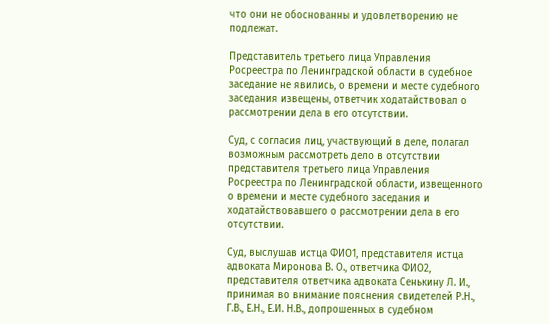что они не обоснованны и удовлетворению не подлежат.

Представитель третьего лица Управления Росреестра по Ленинградской области в судебное заседание не явились, о времени и месте судебного заседания извещены, ответчик ходатайствовал о рассмотрении дела в его отсутствии.

Суд, с согласия лиц, участвующий в деле, полагал возможным рассмотреть дело в отсутствии представителя третьего лица Управления Росреестра по Ленинградской области, извещенного о времени и месте судебного заседания и ходатайствовавшего о рассмотрении дела в его отсутствии.

Суд, выслушав истца ФИО1, представителя истца адвоката Миронова В. О., ответчика ФИО2, представителя ответчика адвоката Сенькину Л. И., принимая во внимание пояснения свидетелей Р.Н., Г.В., Е.Н., Е.И. Н.В., допрошенных в судебном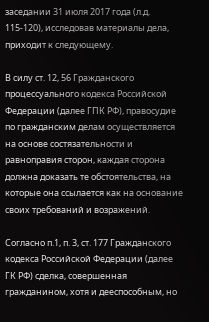заседании 31 июля 2017 года (л.д. 115-120), исследовав материалы дела, приходит к следующему.

В силу ст. 12, 56 Гражданского процессуального кодекса Российской Федерации (далее ГПК РФ), правосудие по гражданским делам осуществляется на основе состязательности и равноправия сторон, каждая сторона должна доказать те обстоятельства, на которые она ссылается как на основание своих требований и возражений.

Согласно п.1, п. 3, ст. 177 Гражданского кодекса Российской Федерации (далее ГК РФ) сделка, совершенная гражданином, хотя и дееспособным, но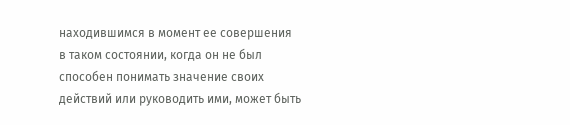находившимся в момент ее совершения в таком состоянии, когда он не был способен понимать значение своих действий или руководить ими, может быть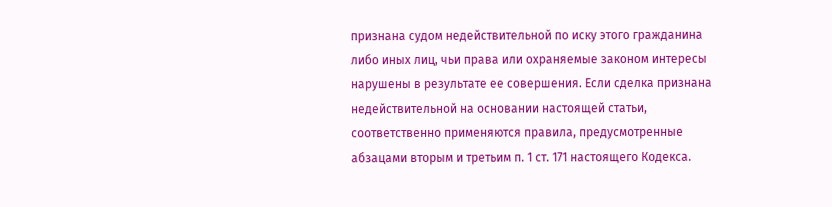признана судом недействительной по иску этого гражданина либо иных лиц, чьи права или охраняемые законом интересы нарушены в результате ее совершения. Если сделка признана недействительной на основании настоящей статьи, соответственно применяются правила, предусмотренные абзацами вторым и третьим п. 1 ст. 171 настоящего Кодекса.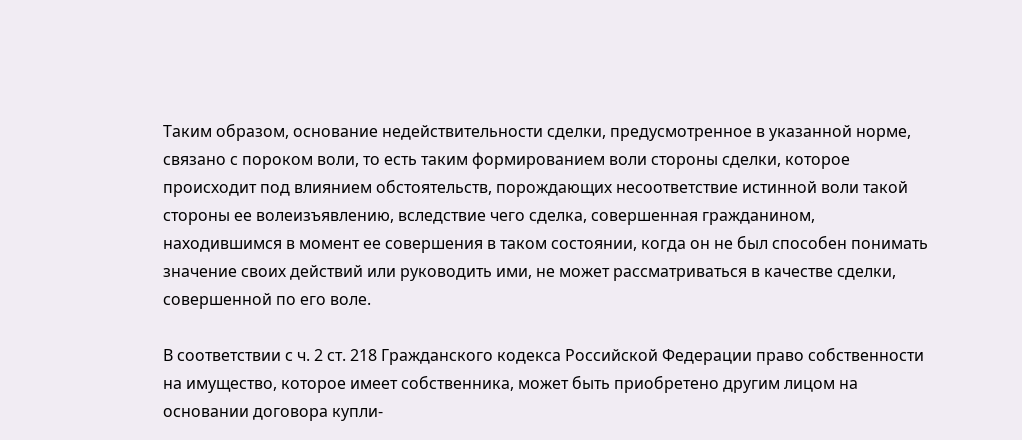Таким образом, основание недействительности сделки, предусмотренное в указанной норме, связано с пороком воли, то есть таким формированием воли стороны сделки, которое происходит под влиянием обстоятельств, порождающих несоответствие истинной воли такой стороны ее волеизъявлению, вследствие чего сделка, совершенная гражданином, находившимся в момент ее совершения в таком состоянии, когда он не был способен понимать значение своих действий или руководить ими, не может рассматриваться в качестве сделки, совершенной по его воле.

В соответствии с ч. 2 ст. 218 Гражданского кодекса Российской Федерации право собственности на имущество, которое имеет собственника, может быть приобретено другим лицом на основании договора купли-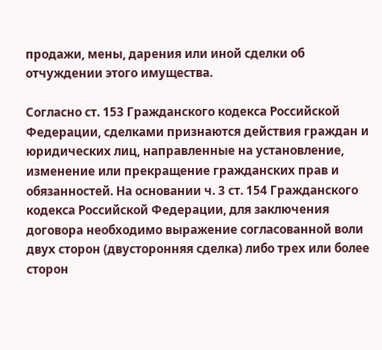продажи, мены, дарения или иной сделки об отчуждении этого имущества.

Согласно ст. 153 Гражданского кодекса Российской Федерации, сделками признаются действия граждан и юридических лиц, направленные на установление, изменение или прекращение гражданских прав и обязанностей. На основании ч. 3 ст. 154 Гражданского кодекса Российской Федерации, для заключения договора необходимо выражение согласованной воли двух сторон (двусторонняя сделка) либо трех или более сторон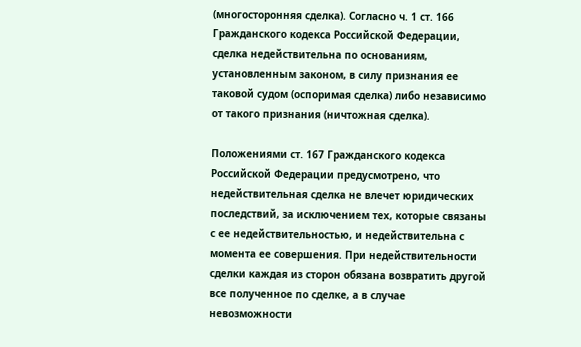(многосторонняя сделка). Согласно ч. 1 ст. 166 Гражданского кодекса Российской Федерации, сделка недействительна по основаниям, установленным законом, в силу признания ее таковой судом (оспоримая сделка) либо независимо от такого признания (ничтожная сделка).

Положениями ст. 167 Гражданского кодекса Российской Федерации предусмотрено, что недействительная сделка не влечет юридических последствий, за исключением тех, которые связаны с ее недействительностью, и недействительна с момента ее совершения. При недействительности сделки каждая из сторон обязана возвратить другой все полученное по сделке, а в случае невозможности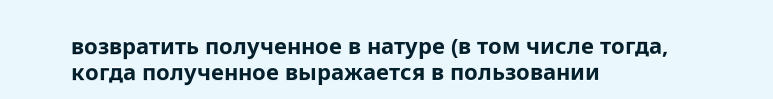возвратить полученное в натуре (в том числе тогда, когда полученное выражается в пользовании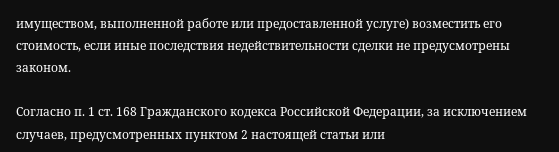имуществом, выполненной работе или предоставленной услуге) возместить его стоимость, если иные последствия недействительности сделки не предусмотрены законом.

Согласно п. 1 ст. 168 Гражданского кодекса Российской Федерации, за исключением случаев, предусмотренных пунктом 2 настоящей статьи или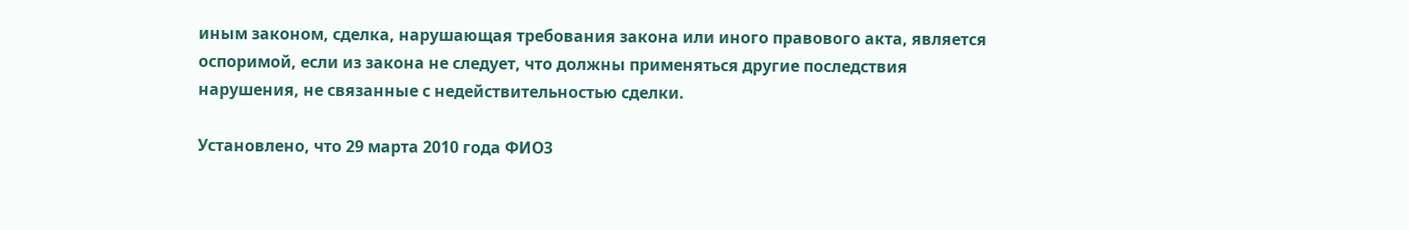иным законом, сделка, нарушающая требования закона или иного правового акта, является оспоримой, если из закона не следует, что должны применяться другие последствия нарушения, не связанные с недействительностью сделки.

Установлено, что 29 марта 2010 года ФИО3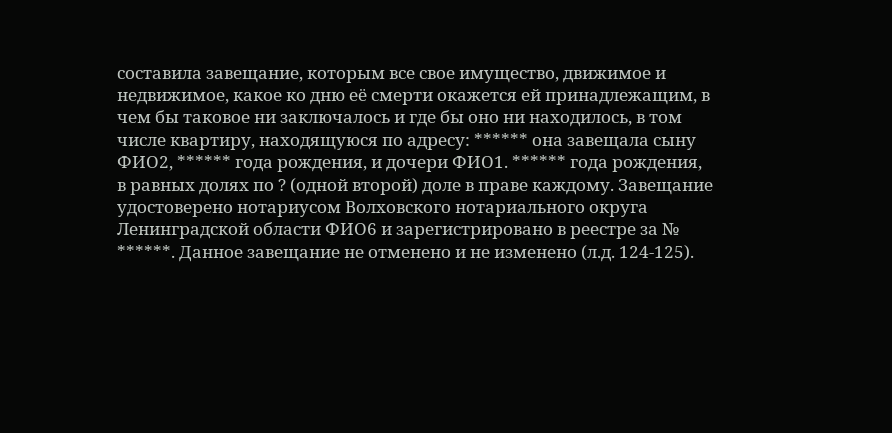составила завещание, которым все свое имущество, движимое и недвижимое, какое ко дню её смерти окажется ей принадлежащим, в чем бы таковое ни заключалось и где бы оно ни находилось, в том числе квартиру, находящуюся по адресу: ****** она завещала сыну ФИО2, ****** года рождения, и дочери ФИО1. ****** года рождения, в равных долях по ? (одной второй) доле в праве каждому. Завещание удостоверено нотариусом Волховского нотариального округа Ленинградской области ФИО6 и зарегистрировано в реестре за № ******. Данное завещание не отменено и не изменено (л.д. 124-125).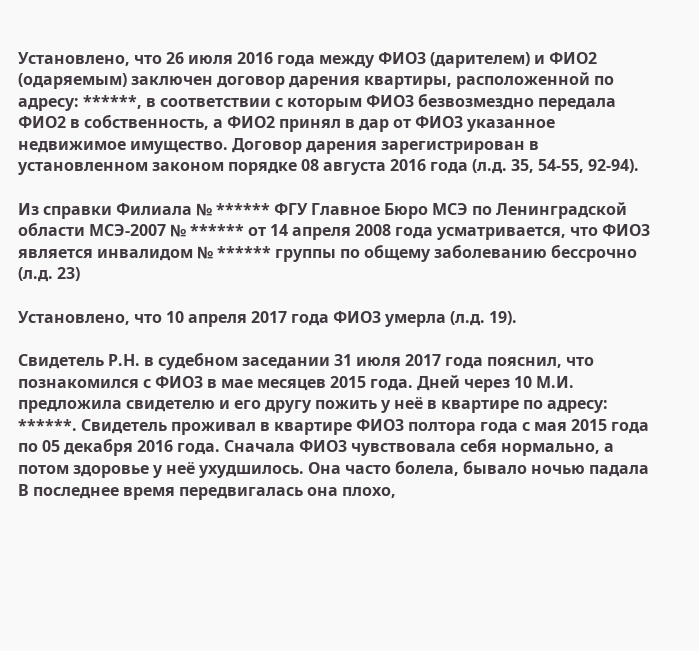Установлено, что 26 июля 2016 года между ФИО3 (дарителем) и ФИО2 (одаряемым) заключен договор дарения квартиры, расположенной по адресу: ******, в соответствии с которым ФИО3 безвозмездно передала ФИО2 в собственность, а ФИО2 принял в дар от ФИО3 указанное недвижимое имущество. Договор дарения зарегистрирован в установленном законом порядке 08 августа 2016 года (л.д. 35, 54-55, 92-94).

Из справки Филиала № ****** ФГУ Главное Бюро МСЭ по Ленинградской области МСЭ-2007 № ****** от 14 апреля 2008 года усматривается, что ФИО3 является инвалидом № ****** группы по общему заболеванию бессрочно (л.д. 23)

Установлено, что 10 апреля 2017 года ФИО3 умерла (л.д. 19).

Свидетель Р.Н. в судебном заседании 31 июля 2017 года пояснил, что познакомился с ФИО3 в мае месяцев 2015 года. Дней через 10 М.И. предложила свидетелю и его другу пожить у неё в квартире по адресу: ******. Свидетель проживал в квартире ФИО3 полтора года с мая 2015 года по 05 декабря 2016 года. Сначала ФИО3 чувствовала себя нормально, а потом здоровье у неё ухудшилось. Она часто болела, бывало ночью падала В последнее время передвигалась она плохо,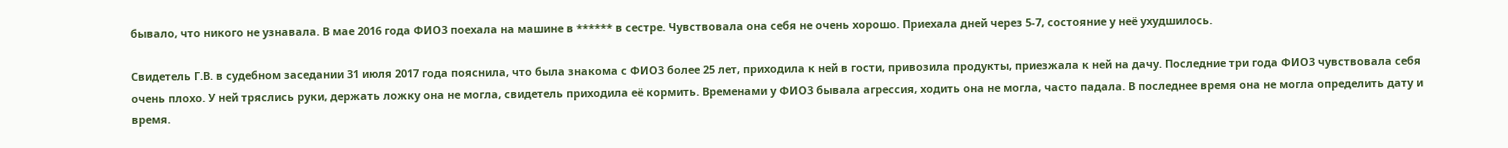бывало, что никого не узнавала. В мае 2016 года ФИО3 поехала на машине в ****** в сестре. Чувствовала она себя не очень хорошо. Приехала дней через 5-7, состояние у неё ухудшилось.

Свидетель Г.В. в судебном заседании 31 июля 2017 года пояснила, что была знакома с ФИО3 более 25 лет, приходила к ней в гости, привозила продукты, приезжала к ней на дачу. Последние три года ФИО3 чувствовала себя очень плохо. У ней тряслись руки, держать ложку она не могла, свидетель приходила её кормить. Временами у ФИО3 бывала агрессия, ходить она не могла, часто падала. В последнее время она не могла определить дату и время.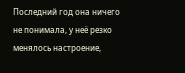Последний год она ничего не понимала, у неё резко менялось настроение,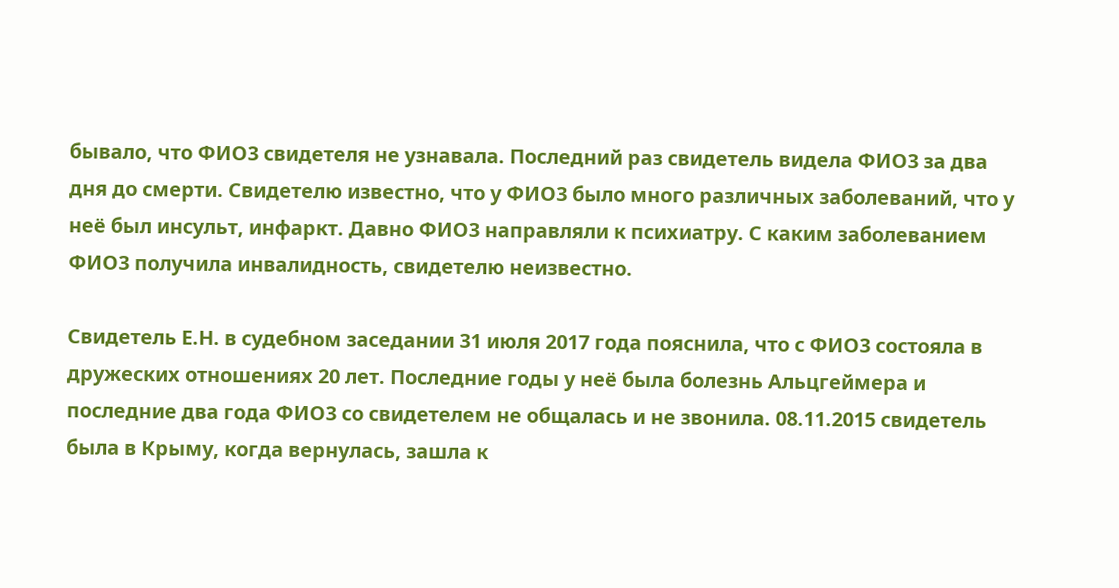бывало, что ФИО3 свидетеля не узнавала. Последний раз свидетель видела ФИО3 за два дня до смерти. Свидетелю известно, что у ФИО3 было много различных заболеваний, что у неё был инсульт, инфаркт. Давно ФИО3 направляли к психиатру. С каким заболеванием ФИО3 получила инвалидность, свидетелю неизвестно.

Свидетель Е.Н. в судебном заседании 31 июля 2017 года пояснила, что с ФИО3 состояла в дружеских отношениях 20 лет. Последние годы у неё была болезнь Альцгеймера и последние два года ФИО3 со свидетелем не общалась и не звонила. 08.11.2015 свидетель была в Крыму, когда вернулась, зашла к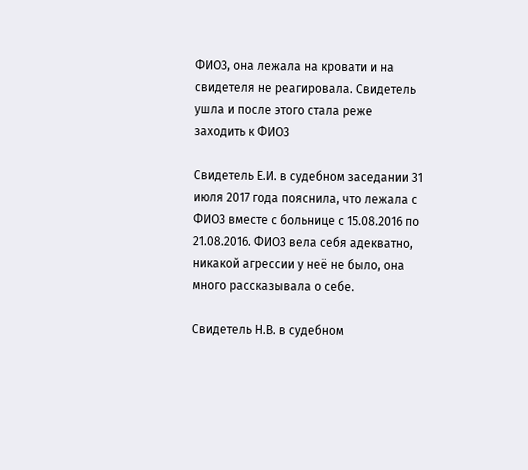ФИО3, она лежала на кровати и на свидетеля не реагировала. Свидетель ушла и после этого стала реже заходить к ФИО3

Свидетель Е.И. в судебном заседании 31 июля 2017 года пояснила, что лежала с ФИО3 вместе с больнице с 15.08.2016 по 21.08.2016. ФИО3 вела себя адекватно, никакой агрессии у неё не было, она много рассказывала о себе.

Свидетель Н.В. в судебном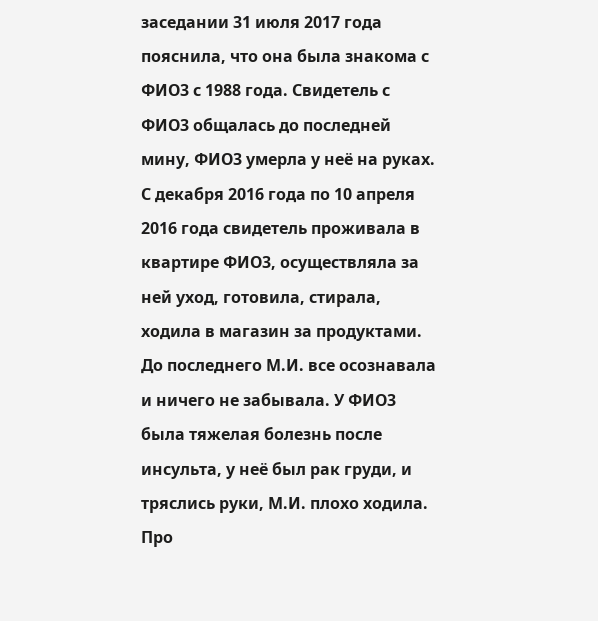заседании 31 июля 2017 года пояснила, что она была знакома с ФИО3 с 1988 года. Свидетель с ФИО3 общалась до последней мину, ФИО3 умерла у неё на руках. С декабря 2016 года по 10 апреля 2016 года свидетель проживала в квартире ФИО3, осуществляла за ней уход, готовила, стирала, ходила в магазин за продуктами. До последнего М.И. все осознавала и ничего не забывала. У ФИО3 была тяжелая болезнь после инсульта, у неё был рак груди, и тряслись руки, М.И. плохо ходила. Про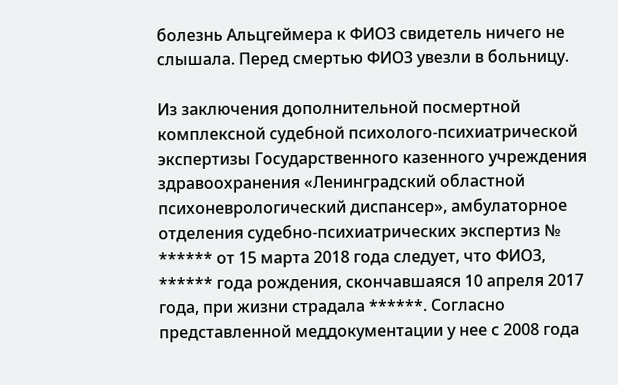болезнь Альцгеймера к ФИО3 свидетель ничего не слышала. Перед смертью ФИО3 увезли в больницу.

Из заключения дополнительной посмертной комплексной судебной психолого-психиатрической экспертизы Государственного казенного учреждения здравоохранения «Ленинградский областной психоневрологический диспансер», амбулаторное отделения судебно-психиатрических экспертиз № ****** от 15 марта 2018 года следует, что ФИО3, ****** года рождения, скончавшаяся 10 апреля 2017 года, при жизни страдала ******. Согласно представленной меддокументации у нее с 2008 года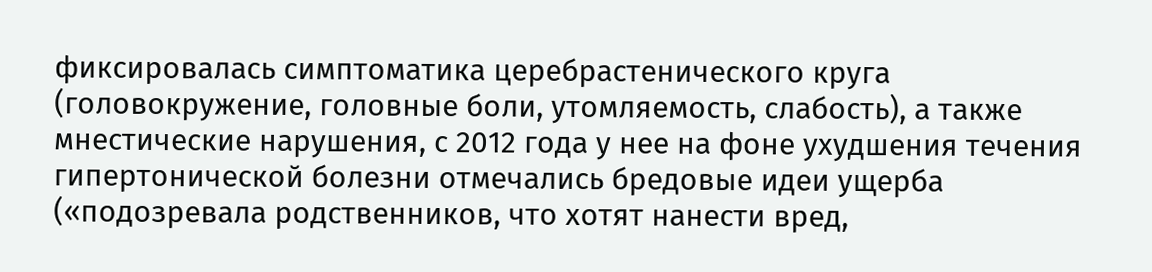фиксировалась симптоматика церебрастенического круга (головокружение, головные боли, утомляемость, слабость), а также мнестические нарушения, с 2012 года у нее на фоне ухудшения течения гипертонической болезни отмечались бредовые идеи ущерба («подозревала родственников, что хотят нанести вред,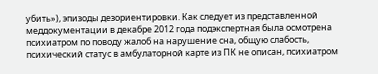убить»), эпизоды дезориентировки. Как следует из представленной меддокументации в декабре 2012 года подэкспертная была осмотрена психиатром по поводу жалоб на нарушение сна, общую слабость, психический статус в амбулаторной карте из ПК не описан, психиатром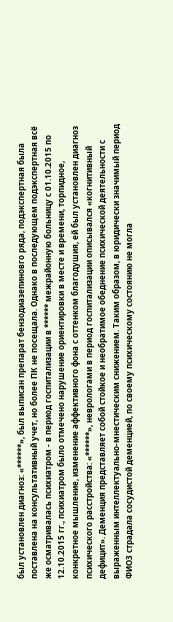был установлен диагноз: «******», был выписан препарат бензодиазепиновго ряда, подэкспертная была поставлена на консультативный учет, но более ПК не посещала. Однако в последующем подэкспертная всё же осматривалась психиатром - в период госпитализации в ****** межрайонную больницу с 01.10.2015 по 12.10.2015 гг., психиатром было отмечено нарушение ориентировки в месте и времени, торпидное, конкретное мышление, изменение аффективного фона с оттенком благодушия, ей был установлен диагноз психического расстройства: «******», неврологами в период госпитализации описывался «когнитивный дефицит». Деменция представляет собой стойкое и необратимое обеднение психической деятельности с выраженным интеллектуально-мнестическим снижением. Таким образом, в юридически значимый период ФИО3 страдала сосудистой деменцией, по своему психическому состоянию не могла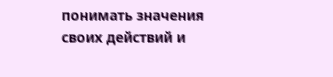понимать значения своих действий и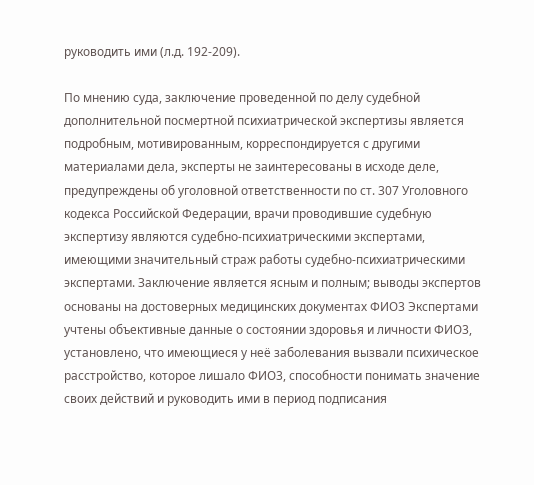руководить ими (л.д. 192-209).

По мнению суда, заключение проведенной по делу судебной дополнительной посмертной психиатрической экспертизы является подробным, мотивированным, корреспондируется с другими материалами дела, эксперты не заинтересованы в исходе деле, предупреждены об уголовной ответственности по ст. 307 Уголовного кодекса Российской Федерации, врачи проводившие судебную экспертизу являются судебно-психиатрическими экспертами, имеющими значительный страж работы судебно-психиатрическими экспертами. Заключение является ясным и полным; выводы экспертов основаны на достоверных медицинских документах ФИО3 Экспертами учтены объективные данные о состоянии здоровья и личности ФИО3, установлено, что имеющиеся у неё заболевания вызвали психическое расстройство, которое лишало ФИО3, способности понимать значение своих действий и руководить ими в период подписания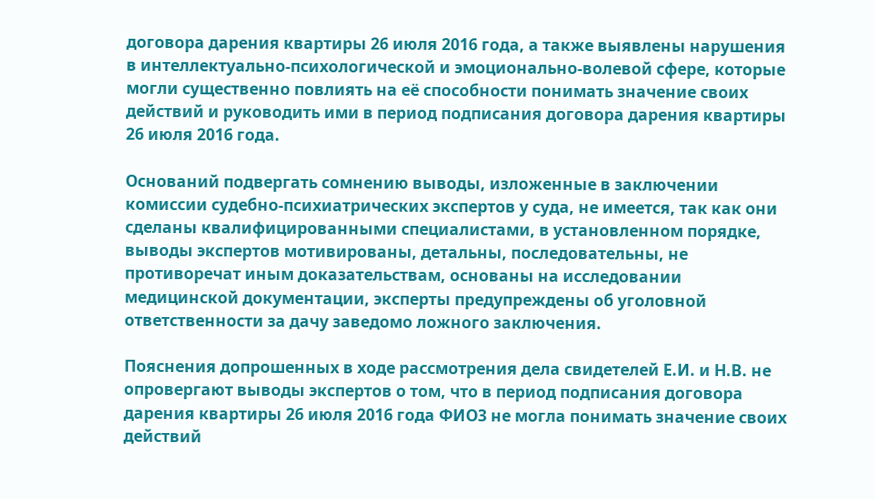договора дарения квартиры 26 июля 2016 года, а также выявлены нарушения в интеллектуально-психологической и эмоционально-волевой сфере, которые могли существенно повлиять на её способности понимать значение своих действий и руководить ими в период подписания договора дарения квартиры 26 июля 2016 года.

Оснований подвергать сомнению выводы, изложенные в заключении комиссии судебно-психиатрических экспертов у суда, не имеется, так как они сделаны квалифицированными специалистами, в установленном порядке, выводы экспертов мотивированы, детальны, последовательны, не противоречат иным доказательствам, основаны на исследовании медицинской документации, эксперты предупреждены об уголовной ответственности за дачу заведомо ложного заключения.

Пояснения допрошенных в ходе рассмотрения дела свидетелей Е.И. и Н.В. не опровергают выводы экспертов о том, что в период подписания договора дарения квартиры 26 июля 2016 года ФИО3 не могла понимать значение своих действий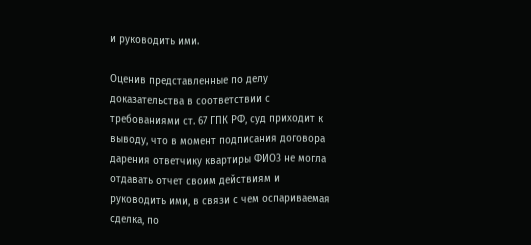и руководить ими.

Оценив представленные по делу доказательства в соответствии с требованиями ст. 67 ГПК РФ, суд приходит к выводу, что в момент подписания договора дарения ответчику квартиры ФИО3 не могла отдавать отчет своим действиям и руководить ими, в связи с чем оспариваемая сделка, по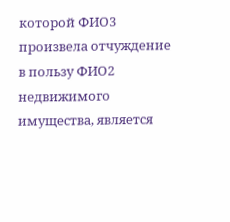которой ФИО3 произвела отчуждение в пользу ФИО2 недвижимого имущества, является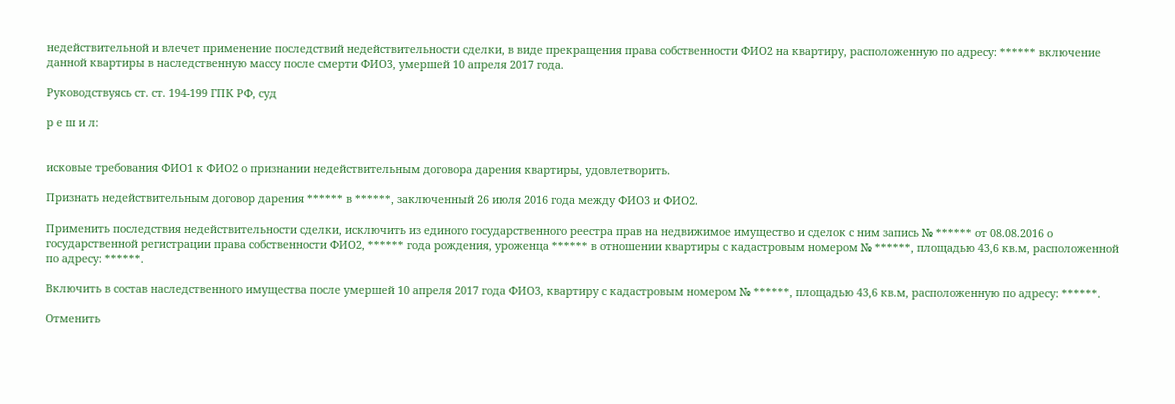недействительной и влечет применение последствий недействительности сделки, в виде прекращения права собственности ФИО2 на квартиру, расположенную по адресу: ****** включение данной квартиры в наследственную массу после смерти ФИО3, умершей 10 апреля 2017 года.

Руководствуясь ст. ст. 194-199 ГПК РФ, суд

р е ш и л:


исковые требования ФИО1 к ФИО2 о признании недействительным договора дарения квартиры, удовлетворить.

Признать недействительным договор дарения ****** в ******, заключенный 26 июля 2016 года между ФИО3 и ФИО2.

Применить последствия недействительности сделки, исключить из единого государственного реестра прав на недвижимое имущество и сделок с ним запись № ****** от 08.08.2016 о государственной регистрации права собственности ФИО2, ****** года рождения, уроженца ****** в отношении квартиры с кадастровым номером № ******, площадью 43,6 кв.м, расположенной по адресу: ******.

Включить в состав наследственного имущества после умершей 10 апреля 2017 года ФИО3, квартиру с кадастровым номером № ******, площадью 43,6 кв.м, расположенную по адресу: ******.

Отменить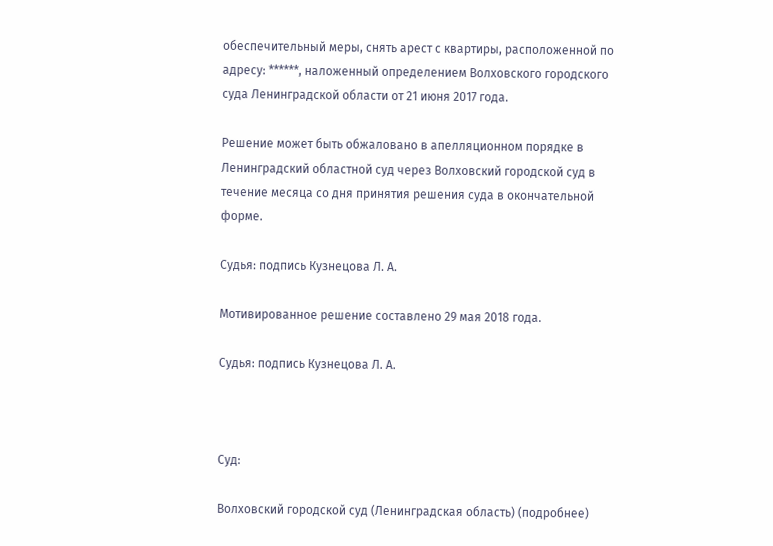обеспечительный меры, снять арест с квартиры, расположенной по адресу: ******, наложенный определением Волховского городского суда Ленинградской области от 21 июня 2017 года.

Решение может быть обжаловано в апелляционном порядке в Ленинградский областной суд через Волховский городской суд в течение месяца со дня принятия решения суда в окончательной форме.

Судья: подпись Кузнецова Л. А.

Мотивированное решение составлено 29 мая 2018 года.

Судья: подпись Кузнецова Л. А.



Суд:

Волховский городской суд (Ленинградская область) (подробнее)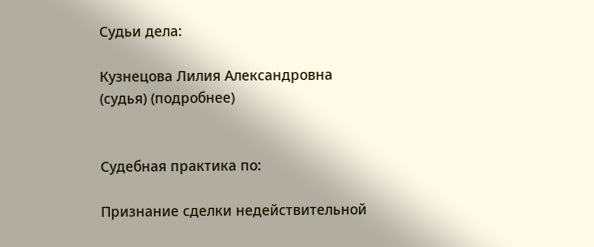Судьи дела:

Кузнецова Лилия Александровна (судья) (подробнее)


Судебная практика по:

Признание сделки недействительной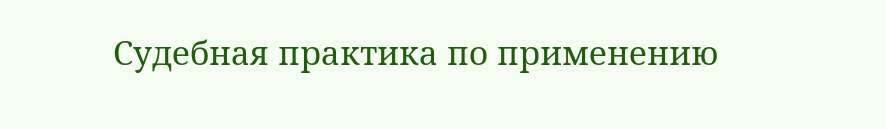Судебная практика по применению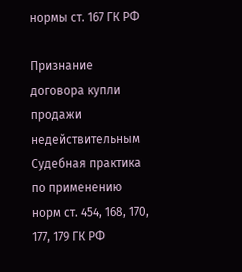нормы ст. 167 ГК РФ

Признание договора купли продажи недействительным
Судебная практика по применению норм ст. 454, 168, 170, 177, 179 ГК РФ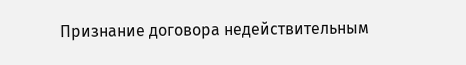Признание договора недействительным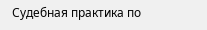Судебная практика по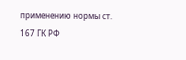применению нормы ст. 167 ГК РФ